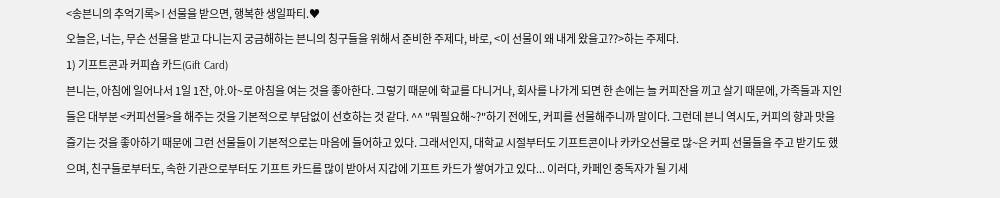<송븐니의 추억기록> l 선물을 받으면, 행복한 생일파티.♥
오늘은, 너는, 무슨 선물을 받고 다니는지 궁금해하는 븐니의 칭구들을 위해서 준비한 주제다, 바로, <이 선물이 왜 내게 왔을고??>하는 주제다.
1) 기프트콘과 커피숍 카드(Gift Card)
븐니는, 아침에 일어나서 1일 1잔, 아.아~로 아침을 여는 것을 좋아한다. 그렇기 때문에 학교를 다니거나, 회사를 나가게 되면 한 손에는 늘 커피잔을 끼고 살기 때문에, 가족들과 지인들은 대부분 <커피선물>을 해주는 것을 기본적으로 부담없이 선호하는 것 같다. ^^ "뭐필요해~?"하기 전에도, 커피를 선물해주니까 말이다. 그런데 븐니 역시도, 커피의 향과 맛을 즐기는 것을 좋아하기 때문에 그런 선물들이 기본적으로는 마음에 들어하고 있다. 그래서인지, 대학교 시절부터도 기프트콘이나 카카오선물로 많~은 커피 선물들을 주고 받기도 했으며, 친구들로부터도, 속한 기관으로부터도 기프트 카드를 많이 받아서 지갑에 기프트 카드가 쌓여가고 있다... 이러다, 카페인 중독자가 될 기세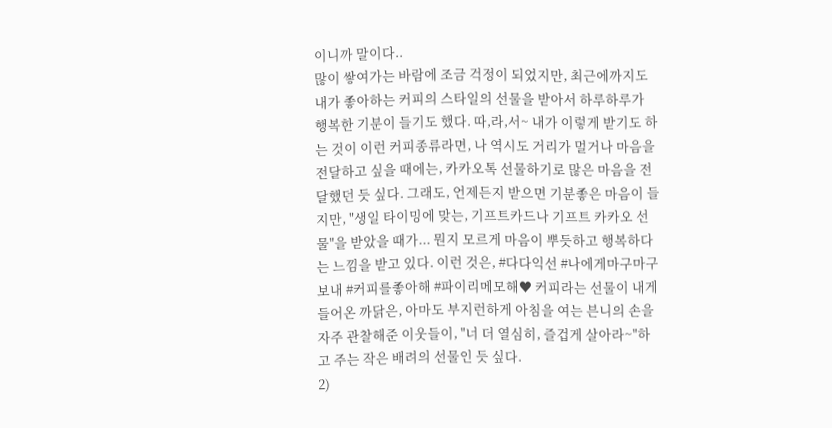이니까 말이다..
많이 쌓여가는 바람에 조금 걱정이 되었지만, 최근에까지도 내가 좋아하는 커피의 스타일의 선물을 받아서 하루하루가 행복한 기분이 들기도 했다. 따,라,서~ 내가 이렇게 받기도 하는 것이 이런 커피종류라면, 나 역시도 거리가 멀거나 마음을 전달하고 싶을 때에는, 카카오톡 선물하기로 많은 마음을 전달했던 듯 싶다. 그래도, 언제든지 받으면 기분좋은 마음이 들지만, "생일 타이밍에 맞는, 기프트카드나 기프트 카카오 선물"을 받았을 때가... 뭔지 모르게 마음이 뿌듯하고 행복하다는 느낌을 받고 있다. 이런 것은, #다다익선 #나에게마구마구보내 #커피를좋아해 #파이리메모해♥ 커피라는 선물이 내게 들어온 까닭은, 아마도 부지런하게 아침을 여는 븐니의 손을 자주 관찰해준 이웃들이, "너 더 열심히, 즐겁게 살아라~"하고 주는 작은 배려의 선물인 듯 싶다.
2)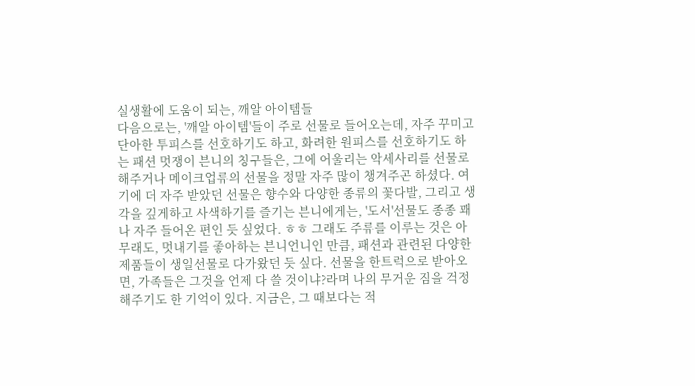실생활에 도움이 되는, 깨알 아이템들
다음으로는, '깨알 아이템'들이 주로 선물로 들어오는데, 자주 꾸미고 단아한 투피스를 선호하기도 하고, 화려한 원피스를 선호하기도 하는 패션 멋쟁이 븐니의 칭구들은, 그에 어울리는 악세사리를 선물로 해주거나 메이크업류의 선물을 정말 자주 많이 챙겨주곤 하셨다. 여기에 더 자주 받았던 선물은 향수와 다양한 종류의 꽃다발, 그리고 생각을 깊게하고 사색하기를 즐기는 븐니에게는, '도서'선물도 종종 꽤나 자주 들어온 편인 듯 싶었다. ㅎㅎ 그래도 주류를 이루는 것은 아무래도, 멋내기를 좋아하는 븐니언니인 만큼, 패션과 관련된 다양한 제품들이 생일선물로 다가왔던 듯 싶다. 선물을 한트럭으로 받아오면, 가족들은 그것을 언제 다 쓸 것이냐?라며 나의 무거운 짐을 걱정해주기도 한 기억이 있다. 지금은, 그 때보다는 적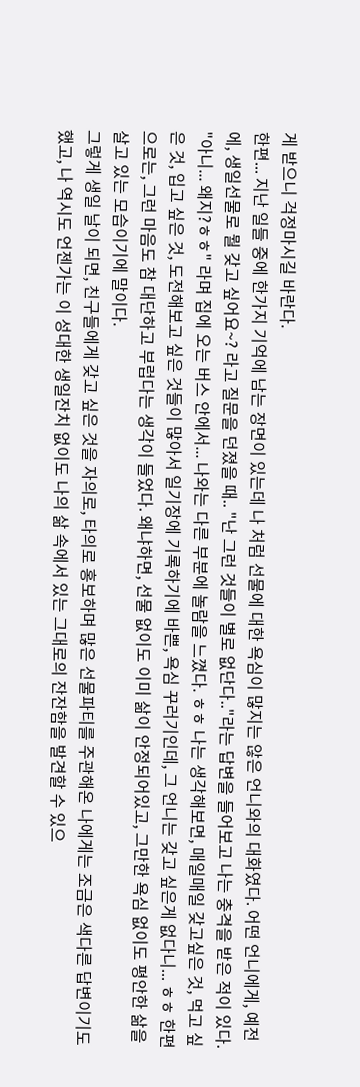게 받으니 걱정마시길 바란다.
한편... 지난 일들 중에 한가지 기억에 남는 장면이 있는데 나 처럼 선물에 대한 욕심이 많지는 않은 언니와의 대화였다. 어떤 언니에게, 예전에, 생일선물로 뭘 갖고 싶어요~? 라고 질문을 던졌을 때.. "난 그런 것들이 별로 없단다.."라는 답변을 들어보고 나는 충격을 받은 적이 있다. "아니... 왜지?ㅎㅎ" 라며 집에 오는 버스 안에서... 나와는 다른 부분에 놀람을 느꼈다. ㅎㅎ 나는 생각해보면, 매일매일 갖고싶은 것, 먹고 싶은 것, 입고 싶은 것, 도전해보고 싶은 것들이 많아서 일기장에 기록하기에 바쁜, 욕심 꾸러기인데, 그 언니는 갖고 싶은게 없다니... ㅎㅎ 한편으로는, 그런 마음도 참 대단하고 부럽다는 생각이 들었다. 왜냐하면, 선물 없이도 이미 삶이 안정되어있고, 그만한 욕심 없이도 평안한 삶을 살고 있는 모습이기에 말이다.
그렇게 생일 날이 되면, 친구들에게 갖고 싶은 것을 자의로, 타의로 홍보하며 많은 선물파티를 주관해온 나에게는 조금은 색다른 답변이기도 했고, 나 역시도 언젠가는 이 성대한 생일잔치 없이도 나의 삶 속에서 있는 그대로의 잔잔함을 발견할 수 있으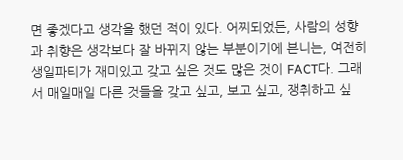면 좋겠다고 생각을 했던 적이 있다. 어찌되었든, 사람의 성향과 취향은 생각보다 잘 바뀌지 않는 부분이기에 븐니는, 여전히 생일파티가 재미있고 갖고 싶은 것도 많은 것이 FACT다. 그래서 매일매일 다른 것들을 갖고 싶고, 보고 싶고, 쟁취하고 싶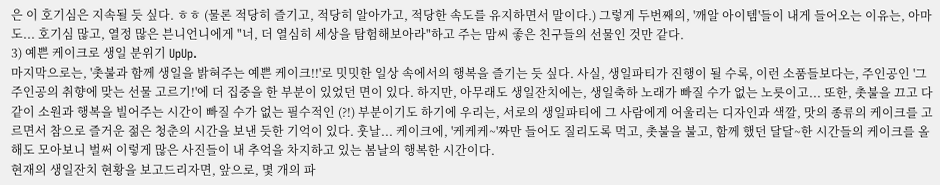은 이 호기심은 지속될 듯 싶다. ㅎㅎ (물론 적당히 즐기고, 적당히 알아가고, 적당한 속도를 유지하면서 말이다.) 그렇게 두번째의, '깨알 아이템'들이 내게 들어오는 이유는, 아마도... 호기심 많고, 열정 많은 븐니언니에게 "너, 더 열심히 세상을 탐험해보아라"하고 주는 맘씨 좋은 친구들의 선물인 것만 같다.
3) 예쁜 케이크로 생일 분위기 UpUp.
마지막으로는, '촛불과 함께 생일을 밝혀주는 예쁜 케이크!!'로 밋밋한 일상 속에서의 행복을 즐기는 듯 싶다. 사실, 생일파티가 진행이 될 수록, 이런 소품들보다는, 주인공인 '그 주인공의 취향에 맞는 선물 고르기!'에 더 집중을 한 부분이 있었던 면이 있다. 하지만, 아무래도 생일잔치에는, 생일축하 노래가 빠질 수가 없는 노릇이고... 또한, 촛불을 끄고 다같이 소원과 행복을 빌어주는 시간이 빠질 수가 없는 필수적인 (?!) 부분이기도 하기에 우리는, 서로의 생일파티에 그 사람에게 어울리는 디자인과 색깔, 맛의 종류의 케이크를 고르면서 참으로 즐거운 젊은 청춘의 시간을 보낸 듯한 기억이 있다. 훗날... 케이크에, '케케케~'짜만 들어도 질리도록 먹고, 촛불을 불고, 함께 했던 달달~한 시간들의 케이크를 올해도 모아보니 벌써 이렇게 많은 사진들이 내 추억을 차지하고 있는 봄날의 행복한 시간이다.
현재의 생일잔치 현황을 보고드리자면, 앞으로, 몇 개의 파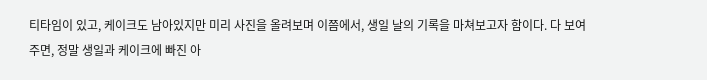티타임이 있고, 케이크도 남아있지만 미리 사진을 올려보며 이쯤에서, 생일 날의 기록을 마쳐보고자 함이다. 다 보여주면, 정말 생일과 케이크에 빠진 아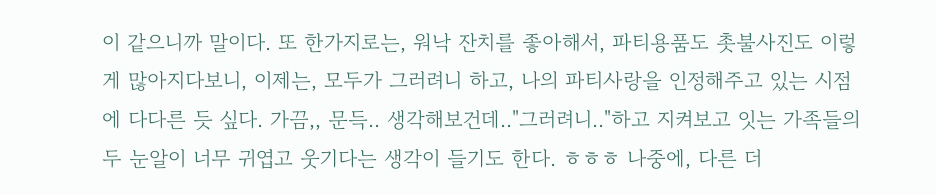이 같으니까 말이다. 또 한가지로는, 워낙 잔치를 좋아해서, 파티용품도 촛불사진도 이렇게 많아지다보니, 이제는, 모두가 그러려니 하고, 나의 파티사랑을 인정해주고 있는 시점에 다다른 듯 싶다. 가끔,, 문득.. 생각해보건데.."그러려니.."하고 지켜보고 잇는 가족들의 두 눈알이 너무 귀엽고 웃기다는 생각이 들기도 한다. ㅎㅎㅎ 나중에, 다른 더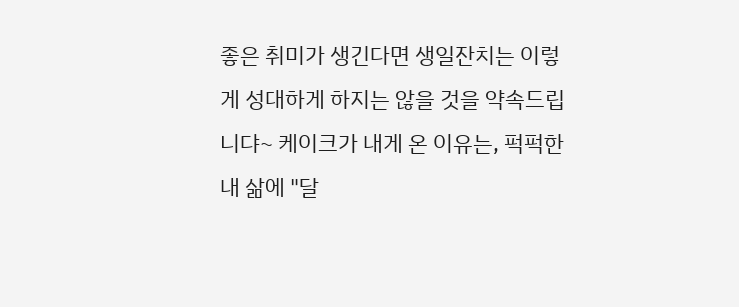좋은 취미가 생긴다면 생일잔치는 이렇게 성대하게 하지는 않을 것을 약속드립니댜~ 케이크가 내게 온 이유는, 퍽퍽한 내 삶에 "달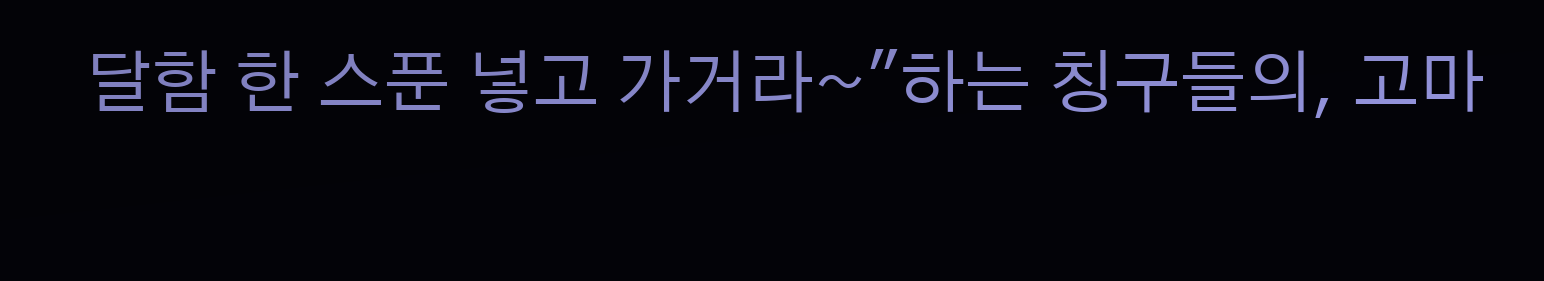달함 한 스푼 넣고 가거라~"하는 칭구들의, 고마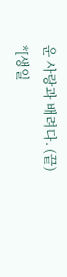운 사랑과 배려다. (끝)
*[생일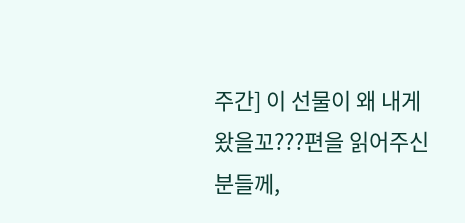주간] 이 선물이 왜 내게 왔을꼬???편을 읽어주신 분들께,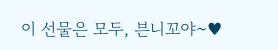이 선물은 모두, 븐니꼬야~♥